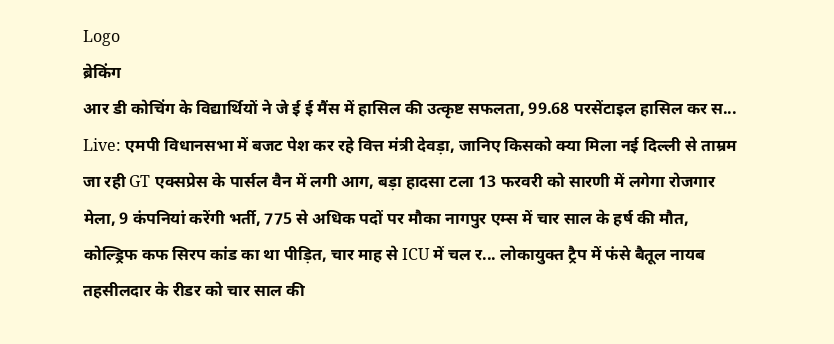Logo
ब्रेकिंग
आर डी कोचिंग के विद्यार्थियों ने जे ई ई मैंस में हासिल की उत्कृष्ट सफलता, 99.68 परसेंटाइल हासिल कर स... Live: एमपी विधानसभा में बजट पेश कर रहे वित्त मंत्री देवड़ा, जानिए किसको क्या मिला नई दिल्ली से ताम्रम जा रही GT एक्सप्रेस के पार्सल वैन में लगी आग, बड़ा हादसा टला 13 फरवरी को सारणी में लगेगा रोजगार मेला, 9 कंपनियां करेंगी भर्ती, 775 से अधिक पदों पर मौका नागपुर एम्स में चार साल के हर्ष की मौत, कोल्ड्रिफ कफ सिरप कांड का था पीड़ित, चार माह से ICU में चल र... लोकायुक्त ट्रैप में फंसे बैतूल नायब तहसीलदार के रीडर को चार साल की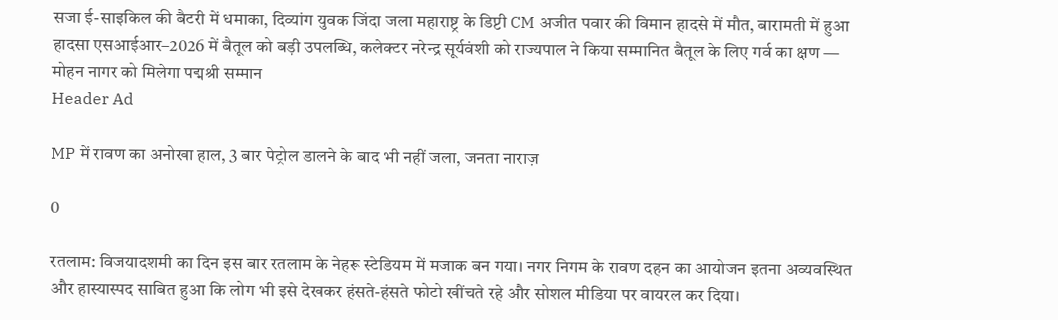सजा ई-साइकिल की बैटरी में धमाका, दिव्यांग युवक जिंदा जला महाराष्ट्र के डिप्टी CM अजीत पवार की विमान हादसे में मौत, बारामती में हुआ हादसा एसआईआर–2026 में बैतूल को बड़ी उपलब्धि, कलेक्टर नरेन्द्र सूर्यवंशी को राज्यपाल ने किया सम्मानित बैतूल के लिए गर्व का क्षण — मोहन नागर को मिलेगा पद्मश्री सम्मान
Header Ad

MP में रावण का अनोखा हाल, 3 बार पेट्रोल डालने के बाद भी नहीं जला, जनता नाराज़

0

रतलाम: विजयादशमी का दिन इस बार रतलाम के नेहरू स्टेडियम में मजाक बन गया। नगर निगम के रावण दहन का आयोजन इतना अव्यवस्थित और हास्यास्पद साबित हुआ कि लोग भी इसे देखकर हंसते-हंसते फोटो खींचते रहे और सोशल मीडिया पर वायरल कर दिया।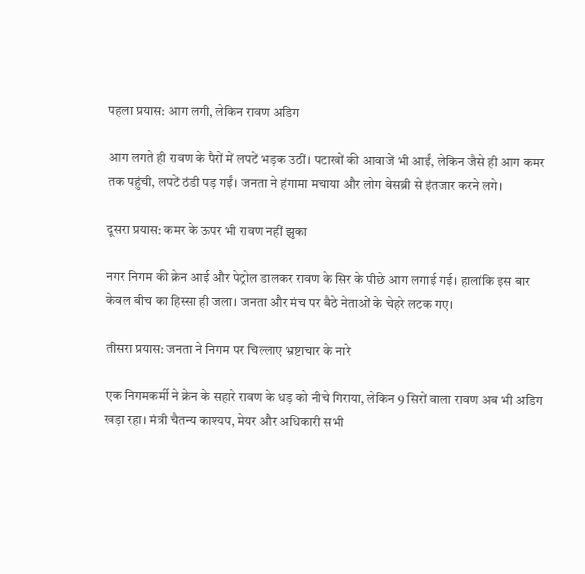पहला प्रयास: आग लगी, लेकिन रावण अडिग

आग लगते ही रावण के पैरों में लपटें भड़क उठीं। पटाखों की आवाजें भी आईं, लेकिन जैसे ही आग कमर तक पहुंची, लपटें ठंडी पड़ गईं। जनता ने हंगामा मचाया और लोग बेसब्री से इंतजार करने लगे।

दूसरा प्रयास: कमर के ऊपर भी रावण नहीं झुका

नगर निगम की क्रेन आई और पेट्रोल डालकर रावण के सिर के पीछे आग लगाई गई। हालांकि इस बार केवल बीच का हिस्सा ही जला। जनता और मंच पर बैठे नेताओं के चेहरे लटक गए।

तीसरा प्रयास: जनता ने निगम पर चिल्लाए भ्रष्टाचार के नारे

एक निगमकर्मी ने क्रेन के सहारे रावण के धड़ को नीचे गिराया, लेकिन 9 सिरों वाला रावण अब भी अडिग खड़ा रहा। मंत्री चैतन्य काश्यप, मेयर और अधिकारी सभी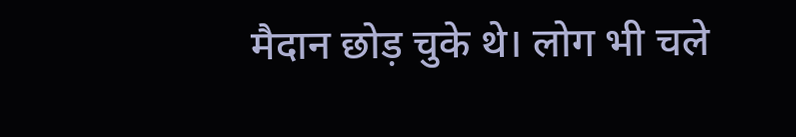मैदान छोड़ चुके थे। लोग भी चले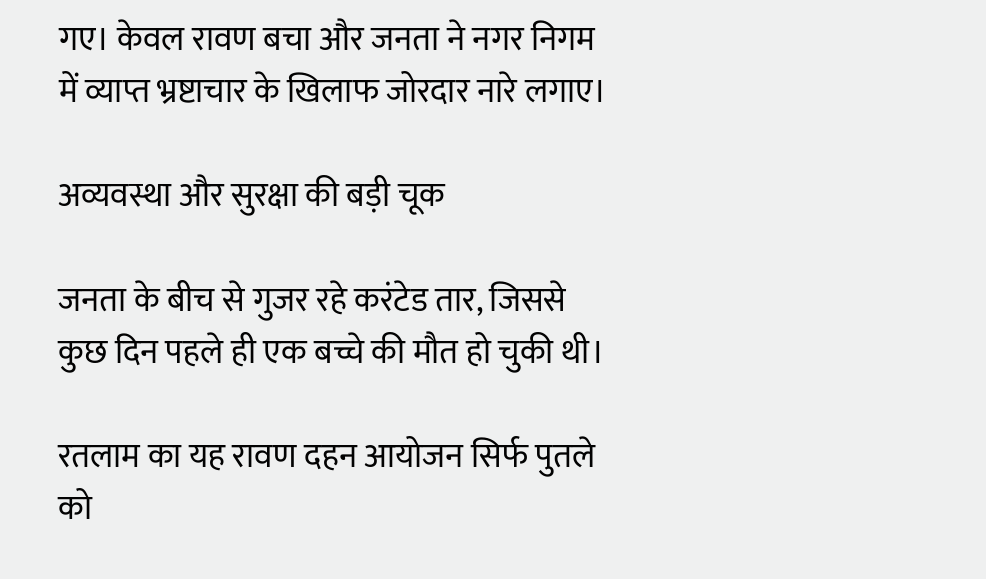गए। केवल रावण बचा और जनता ने नगर निगम में व्याप्त भ्रष्टाचार के खिलाफ जोरदार नारे लगाए।

अव्यवस्था और सुरक्षा की बड़ी चूक

जनता के बीच से गुजर रहे करंटेड तार, जिससे कुछ दिन पहले ही एक बच्चे की मौत हो चुकी थी।

रतलाम का यह रावण दहन आयोजन सिर्फ पुतले को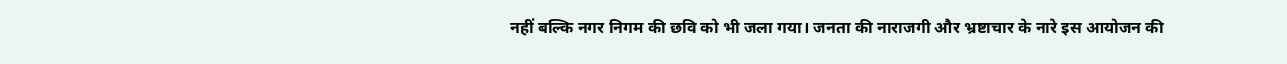नहीं बल्कि नगर निगम की छवि को भी जला गया। जनता की नाराजगी और भ्रष्टाचार के नारे इस आयोजन की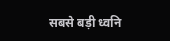सबसे बड़ी ध्वनि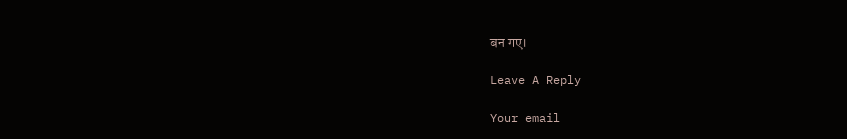बन गए।

Leave A Reply

Your email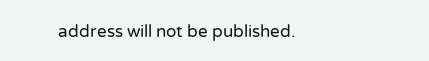address will not be published.